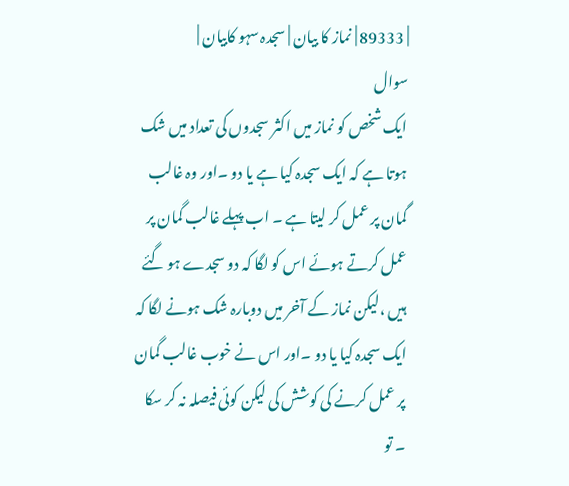| 89333 | نماز کا بیان | سجدہ سہو کابیان |
سوال
ایک شخص کو نماز میں اکثر سجدوں کی تعداد میں شک ہوتا ہے کہ ایک سجدہ کیا ہے یا دو ۔اور وہ غالب گمان پر عمل کر لیتا ہے ۔ اب پہلے غالب گمان پر عمل کرتے ہوئے اس کو لگا کہ دو سجدے ہو گئے ہیں ،لیکن نماز کے آخر میں دوبارہ شک ہونے لگا کہ ایک سجدہ کیا یا دو ۔اور اس نے خوب غالب گمان پر عمل کرنے کی کوشش کی لیکن کوئی فیصلہ نہ کر سکا ۔ تو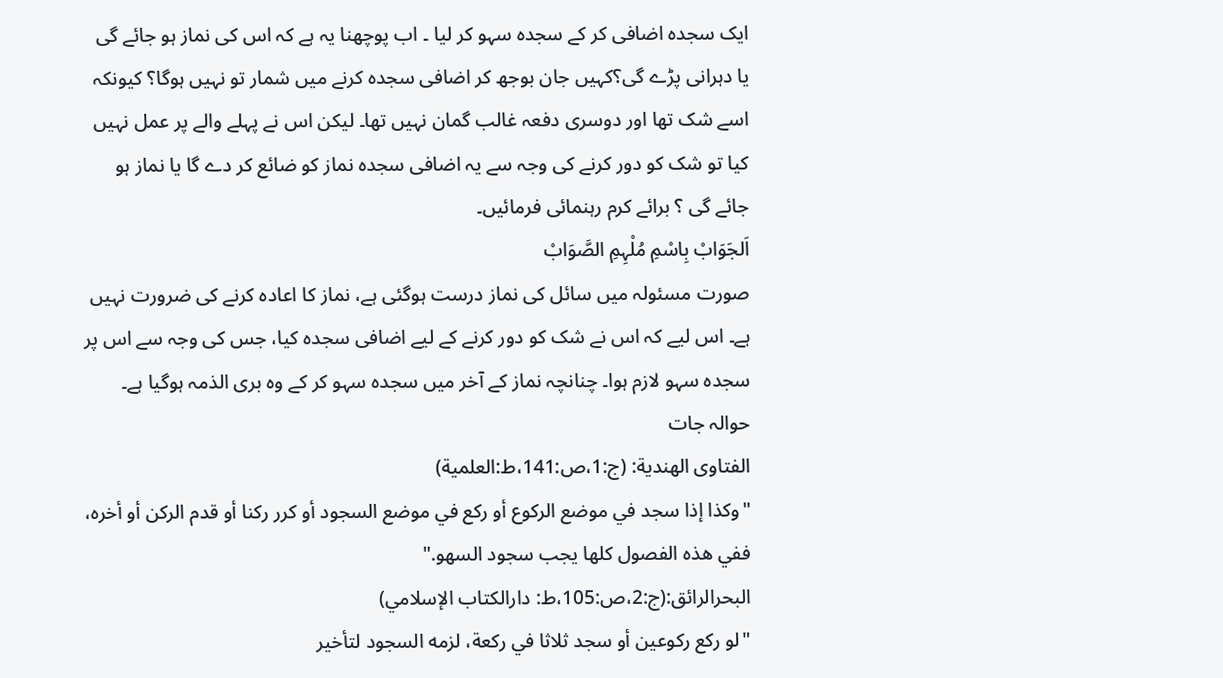ایک سجدہ اضافی کر کے سجدہ سہو کر لیا ۔ اب پوچھنا یہ ہے کہ اس کی نماز ہو جائے گی یا دہرانی پڑے گی؟کہیں جان بوجھ کر اضافی سجدہ کرنے میں شمار تو نہیں ہوگا؟ کیونکہ اسے شک تھا اور دوسری دفعہ غالب گمان نہیں تھا۔ لیکن اس نے پہلے والے پر عمل نہیں کیا تو شک کو دور کرنے کی وجہ سے یہ اضافی سجدہ نماز کو ضائع کر دے گا یا نماز ہو جائے گی ؟ برائے کرم رہنمائی فرمائیں۔
اَلجَوَابْ بِاسْمِ مُلْہِمِ الصَّوَابْ
صورت مسئولہ میں سائل کی نماز درست ہوگئی ہے، نماز کا اعادہ کرنے کی ضرورت نہیں ہے۔ اس لیے کہ اس نے شک کو دور کرنے کے لیے اضافی سجدہ کیا، جس کی وجہ سے اس پر سجدہ سہو لازم ہوا۔ چنانچہ نماز کے آخر میں سجدہ سہو کر کے وہ بری الذمہ ہوگیا ہے۔
حوالہ جات
الفتاوى الهندية: (ج:1،ص:141،ط:العلمية)
"وكذا إذا سجد في موضع الركوع أو ركع في موضع السجود أو كرر ركنا أو قدم الركن أو أخره، ففي هذه الفصول كلها يجب سجود السهو."
البحرالرائق:(ج:2،ص:105،ط: دارالكتاب الإسلامي)
"لو ركع ركوعين أو سجد ثلاثا في ركعة، لزمه السجود لتأخير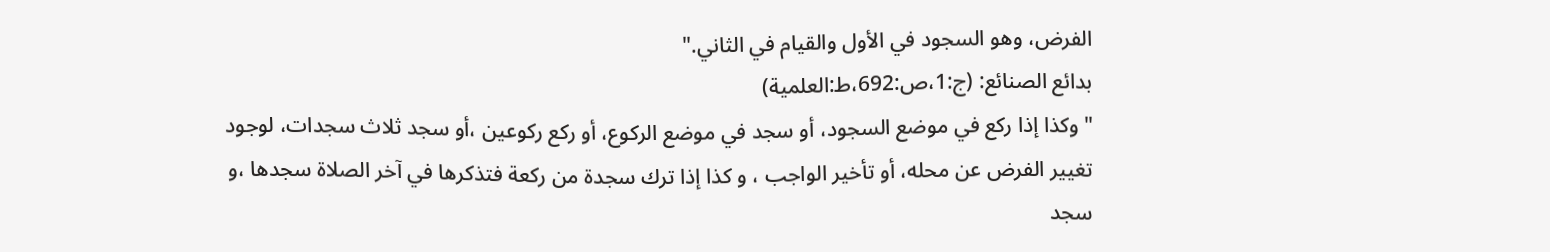الفرض، وهو السجود في الأول والقيام في الثاني."
بدائع الصنائع: (ج:1،ص:692،ط:العلمیة)
"وكذا إذا ركع في موضع السجود، أو سجد في موضع الركوع، أو ركع ركوعين ،أو سجد ثلاث سجدات، لوجود تغيير الفرض عن محله، أو تأخير الواجب ، و كذا إذا ترك سجدة من ركعة فتذكرها في آخر الصلاة سجدها ،و سجد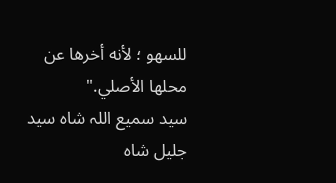للسهو ؛ لأنه أخرها عن محلها الأصلي."
سید سمیع اللہ شاہ سید جلیل شاہ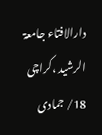دارالافتاء جامعۃ الرشید ،کراچی
18/ جمادی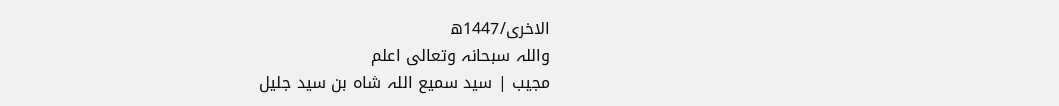الاخری/1447ھ
واللہ سبحانہ وتعالی اعلم
مجیب | سید سمیع اللہ شاہ بن سید جلیل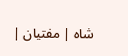شاہ | مفتیان |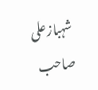شہبازعلی صاحب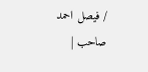/ فیصل احمد صاحب |